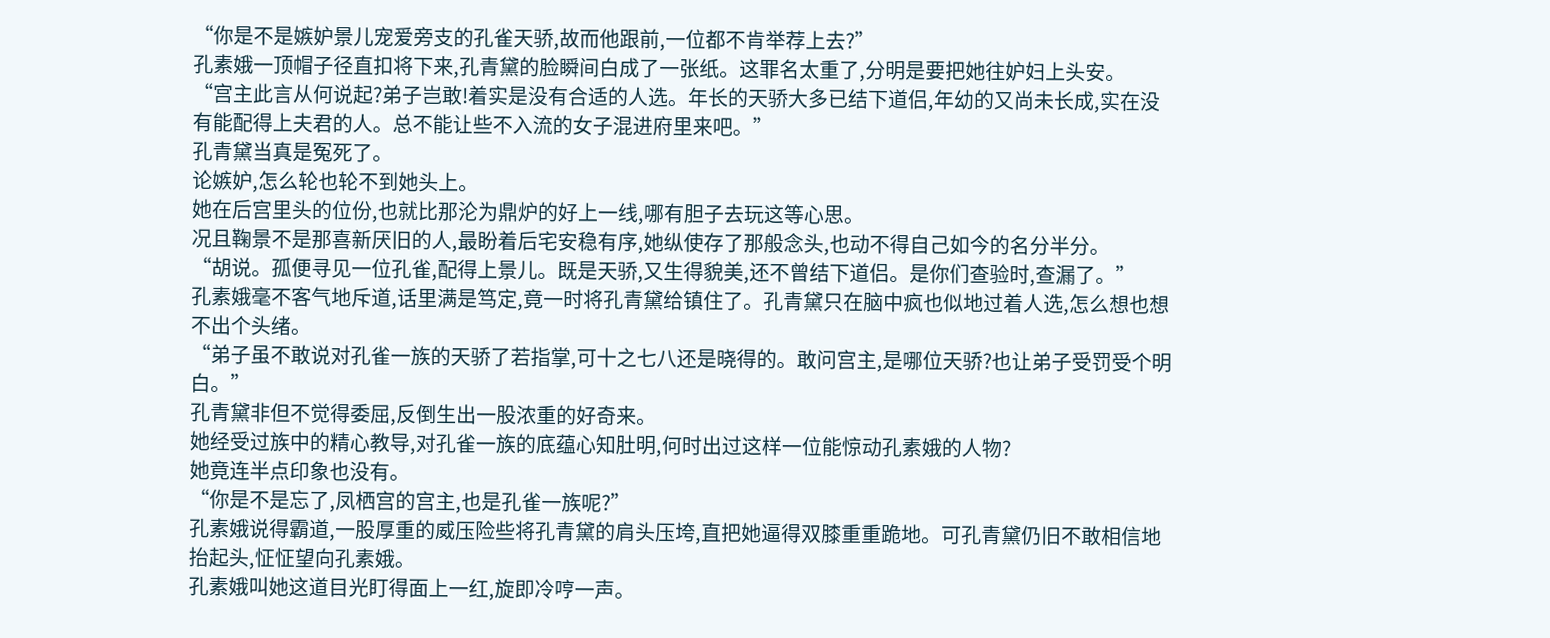“你是不是嫉妒景儿宠爱旁支的孔雀天骄,故而他跟前,一位都不肯举荐上去?”
孔素娥一顶帽子径直扣将下来,孔青黛的脸瞬间白成了一张纸。这罪名太重了,分明是要把她往妒妇上头安。
“宫主此言从何说起?弟子岂敢!着实是没有合适的人选。年长的天骄大多已结下道侣,年幼的又尚未长成,实在没有能配得上夫君的人。总不能让些不入流的女子混进府里来吧。”
孔青黛当真是冤死了。
论嫉妒,怎么轮也轮不到她头上。
她在后宫里头的位份,也就比那沦为鼎炉的好上一线,哪有胆子去玩这等心思。
况且鞠景不是那喜新厌旧的人,最盼着后宅安稳有序,她纵使存了那般念头,也动不得自己如今的名分半分。
“胡说。孤便寻见一位孔雀,配得上景儿。既是天骄,又生得貌美,还不曾结下道侣。是你们查验时,查漏了。”
孔素娥毫不客气地斥道,话里满是笃定,竟一时将孔青黛给镇住了。孔青黛只在脑中疯也似地过着人选,怎么想也想不出个头绪。
“弟子虽不敢说对孔雀一族的天骄了若指掌,可十之七八还是晓得的。敢问宫主,是哪位天骄?也让弟子受罚受个明白。”
孔青黛非但不觉得委屈,反倒生出一股浓重的好奇来。
她经受过族中的精心教导,对孔雀一族的底蕴心知肚明,何时出过这样一位能惊动孔素娥的人物?
她竟连半点印象也没有。
“你是不是忘了,凤栖宫的宫主,也是孔雀一族呢?”
孔素娥说得霸道,一股厚重的威压险些将孔青黛的肩头压垮,直把她逼得双膝重重跪地。可孔青黛仍旧不敢相信地抬起头,怔怔望向孔素娥。
孔素娥叫她这道目光盯得面上一红,旋即冷哼一声。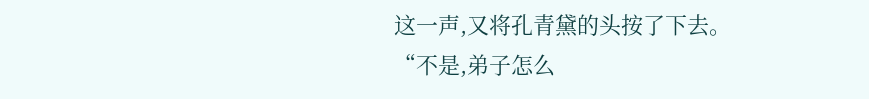这一声,又将孔青黛的头按了下去。
“不是,弟子怎么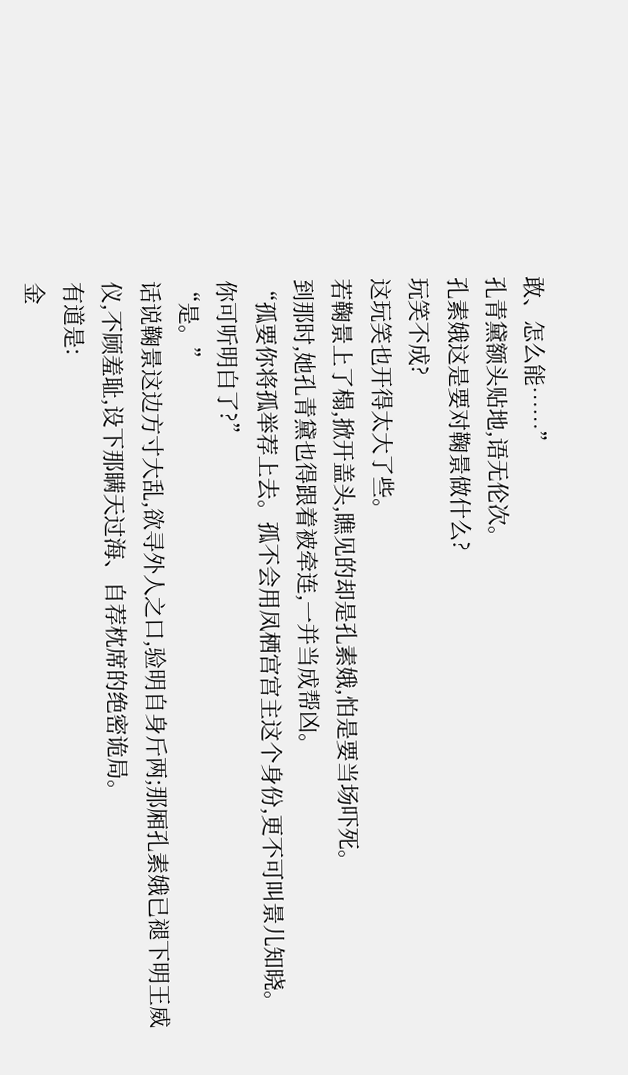敢、怎么能……”
孔青黛额头贴地,语无伦次。
孔素娥这是要对鞠景做什么?
玩笑不成?
这玩笑也开得太大了些。
若鞠景上了榻,掀开盖头,瞧见的却是孔素娥,怕是要当场吓死。
到那时,她孔青黛也得跟着被牵连,一并当成帮凶。
“孤要你将孤举荐上去。孤不会用凤栖宫宫主这个身份,更不可叫景儿知晓。你可听明白了?”
“是。”
话说鞠景这边方寸大乱,欲寻外人之口,验明自身斤两;那厢孔素娥已褪下明王威仪,不顾羞耻,设下那瞒天过海、自荐枕席的绝密诡局。
有道是:
金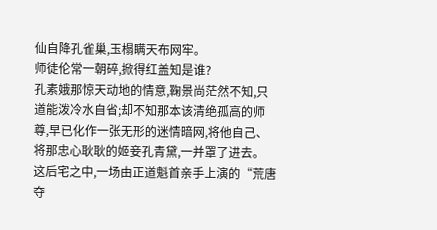仙自降孔雀巢,玉榻瞒天布网牢。
师徒伦常一朝碎,掀得红盖知是谁?
孔素娥那惊天动地的情意,鞠景尚茫然不知,只道能泼冷水自省;却不知那本该清绝孤高的师尊,早已化作一张无形的迷情暗网,将他自己、将那忠心耿耿的姬妾孔青黛,一并罩了进去。
这后宅之中,一场由正道魁首亲手上演的“荒唐夺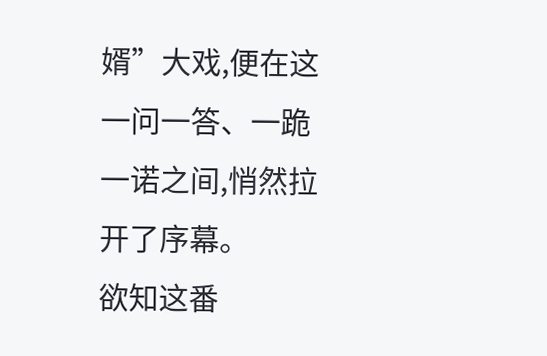婿”大戏,便在这一问一答、一跪一诺之间,悄然拉开了序幕。
欲知这番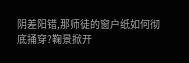阴差阳错,那师徒的窗户纸如何彻底捅穿?鞠景掀开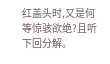红盖头时,又是何等惊骇欲绝?且听下回分解。